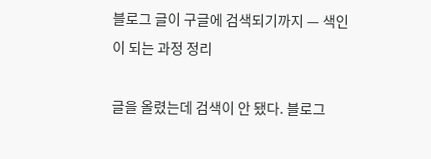블로그 글이 구글에 검색되기까지 — 색인이 되는 과정 정리

글을 올렸는데 검색이 안 됐다. 블로그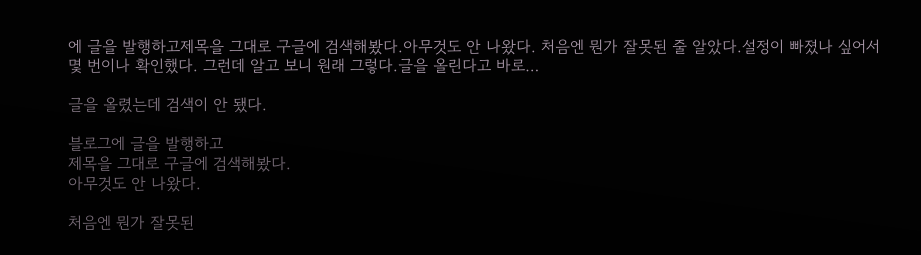에 글을 발행하고제목을 그대로 구글에 검색해봤다.아무것도 안 나왔다. 처음엔 뭔가 잘못된 줄 알았다.설정이 빠졌나 싶어서 몇 번이나 확인했다. 그런데 알고 보니 원래 그렇다.글을 올린다고 바로…

글을 올렸는데 검색이 안 됐다.

블로그에 글을 발행하고
제목을 그대로 구글에 검색해봤다.
아무것도 안 나왔다.

처음엔 뭔가 잘못된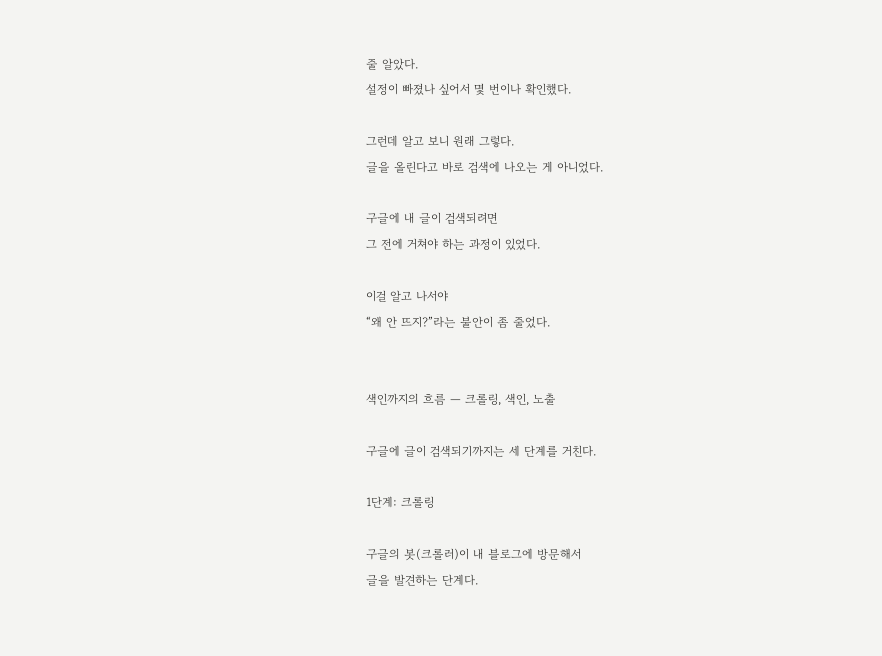줄 알았다.
설정이 빠졌나 싶어서 몇 번이나 확인했다.

그런데 알고 보니 원래 그렇다.
글을 올린다고 바로 검색에 나오는 게 아니었다.

구글에 내 글이 검색되려면
그 전에 거쳐야 하는 과정이 있었다.

이걸 알고 나서야
“왜 안 뜨지?”라는 불안이 좀 줄었다.


색인까지의 흐름 — 크롤링, 색인, 노출

구글에 글이 검색되기까지는 세 단계를 거친다.

1단계: 크롤링

구글의 봇(크롤러)이 내 블로그에 방문해서
글을 발견하는 단계다.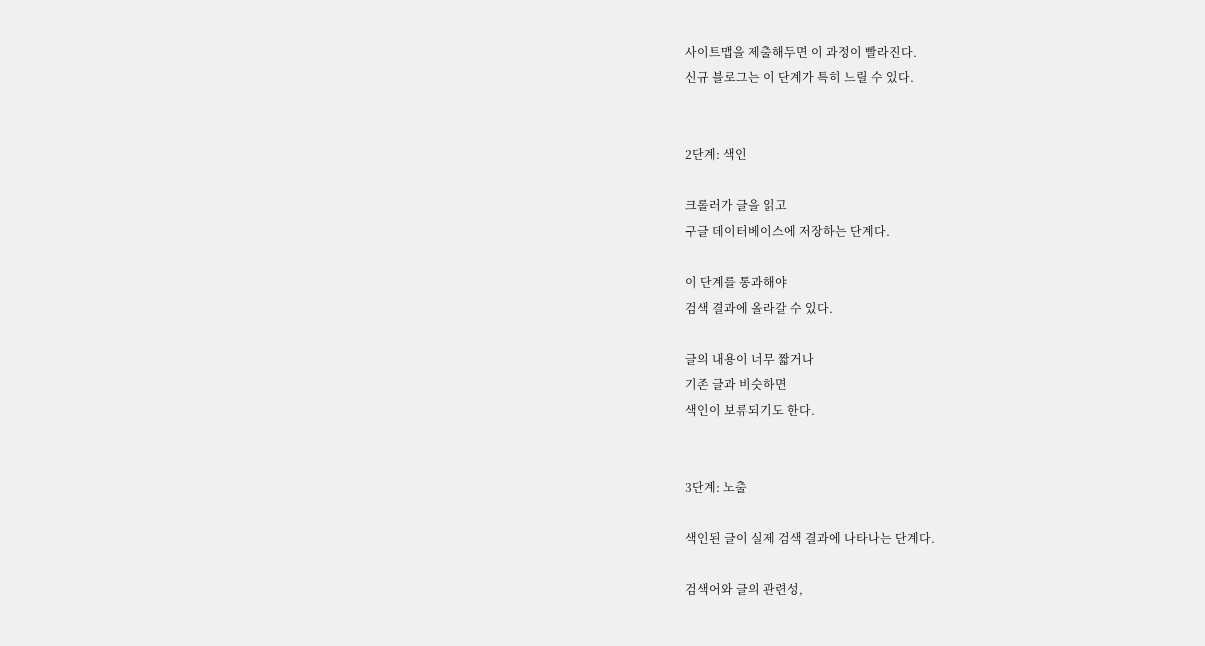사이트맵을 제출해두면 이 과정이 빨라진다.
신규 블로그는 이 단계가 특히 느릴 수 있다.


2단계: 색인

크롤러가 글을 읽고
구글 데이터베이스에 저장하는 단계다.

이 단계를 통과해야
검색 결과에 올라갈 수 있다.

글의 내용이 너무 짧거나
기존 글과 비슷하면
색인이 보류되기도 한다.


3단계: 노출

색인된 글이 실제 검색 결과에 나타나는 단계다.

검색어와 글의 관련성,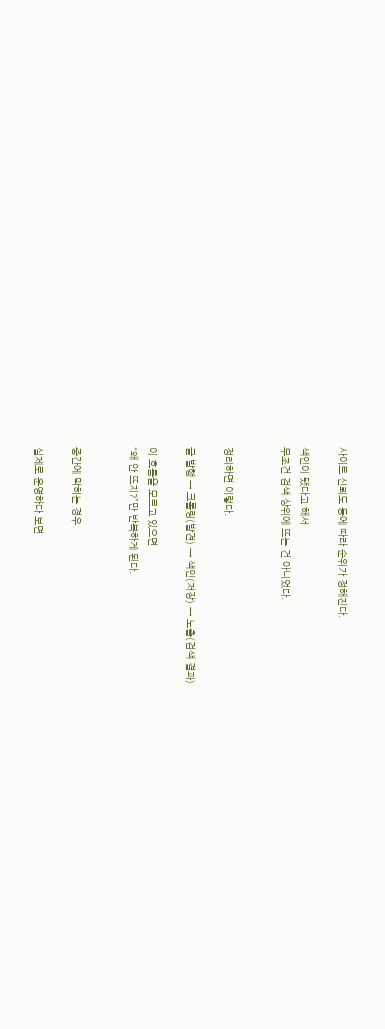사이트 신뢰도 등에 따라 순위가 정해진다.

색인이 됐다고 해서
무조건 검색 상위에 뜨는 건 아니었다.


정리하면 이렇다.

글 발행 → 크롤링(발견) → 색인(저장) → 노출(검색 결과)

이 흐름을 모르고 있으면
“왜 안 뜨지?”만 반복하게 된다.


중간에 막히는 경우

실제로 운영하다 보면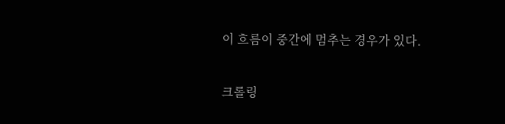이 흐름이 중간에 멈추는 경우가 있다.

크롤링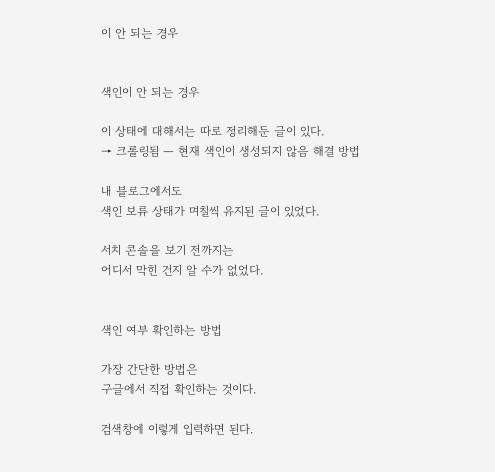이 안 되는 경우


색인이 안 되는 경우

이 상태에 대해서는 따로 정리해둔 글이 있다.
→ 크롤링됨 — 현재 색인이 생성되지 않음 해결 방법

내 블로그에서도
색인 보류 상태가 며칠씩 유지된 글이 있었다.

서치 콘솔을 보기 전까지는
어디서 막힌 건지 알 수가 없었다.


색인 여부 확인하는 방법

가장 간단한 방법은
구글에서 직접 확인하는 것이다.

검색창에 이렇게 입력하면 된다.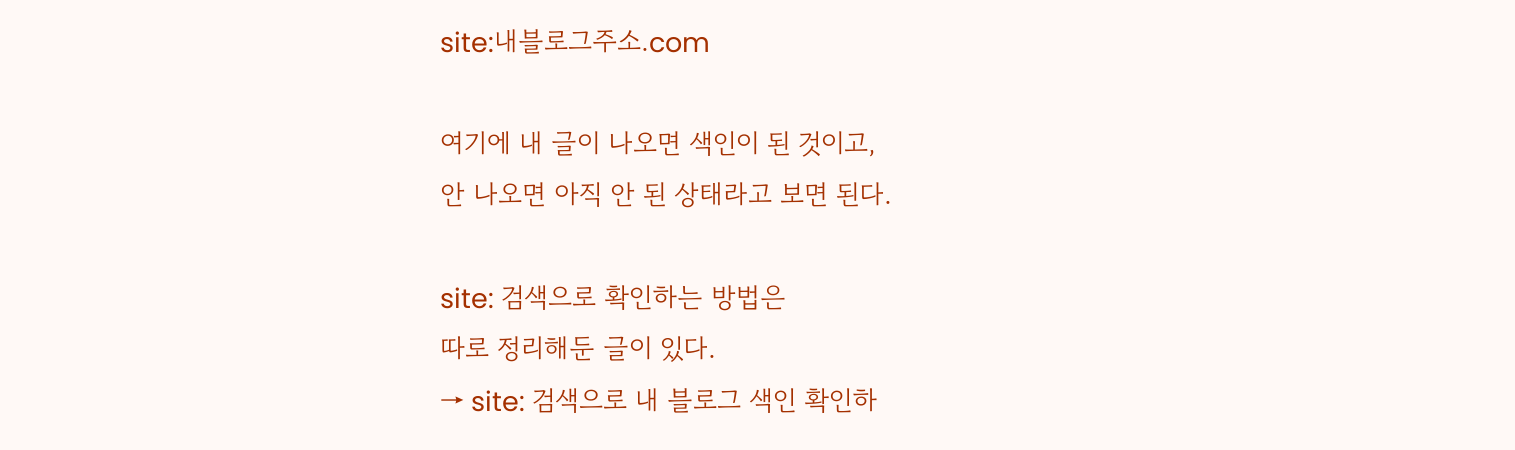site:내블로그주소.com

여기에 내 글이 나오면 색인이 된 것이고,
안 나오면 아직 안 된 상태라고 보면 된다.

site: 검색으로 확인하는 방법은
따로 정리해둔 글이 있다.
→ site: 검색으로 내 블로그 색인 확인하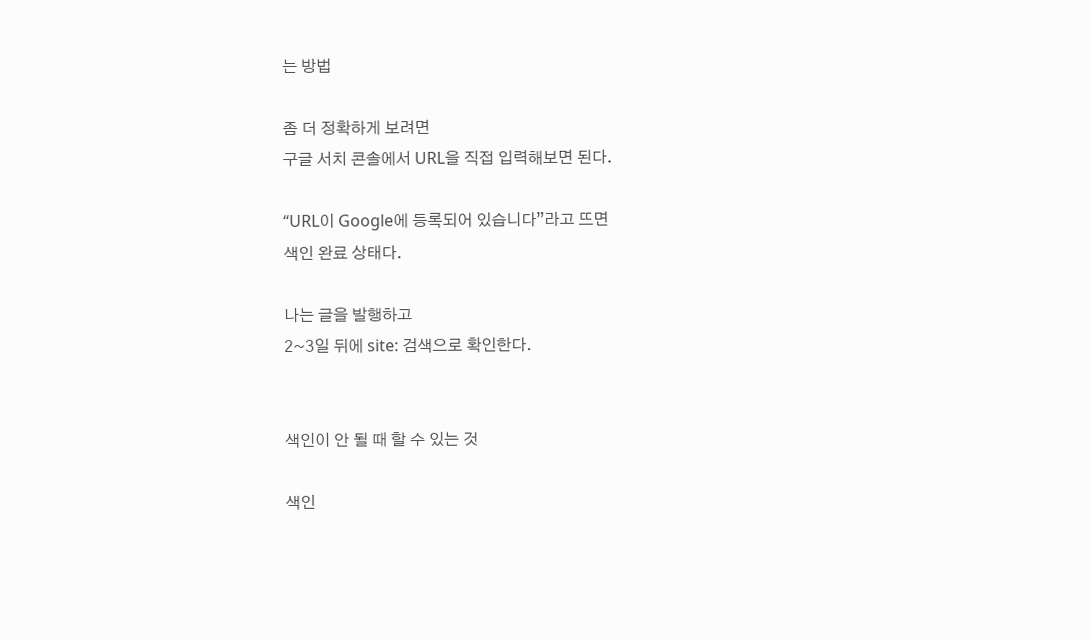는 방법

좀 더 정확하게 보려면
구글 서치 콘솔에서 URL을 직접 입력해보면 된다.

“URL이 Google에 등록되어 있습니다”라고 뜨면
색인 완료 상태다.

나는 글을 발행하고
2~3일 뒤에 site: 검색으로 확인한다.


색인이 안 될 때 할 수 있는 것

색인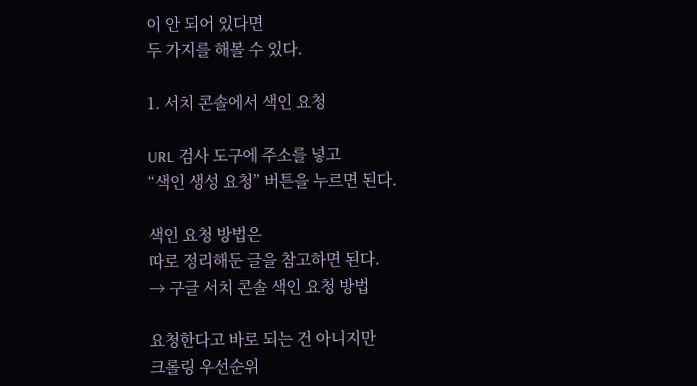이 안 되어 있다면
두 가지를 해볼 수 있다.

1. 서치 콘솔에서 색인 요청

URL 검사 도구에 주소를 넣고
“색인 생성 요청” 버튼을 누르면 된다.

색인 요청 방법은
따로 정리해둔 글을 참고하면 된다.
→ 구글 서치 콘솔 색인 요청 방법

요청한다고 바로 되는 건 아니지만
크롤링 우선순위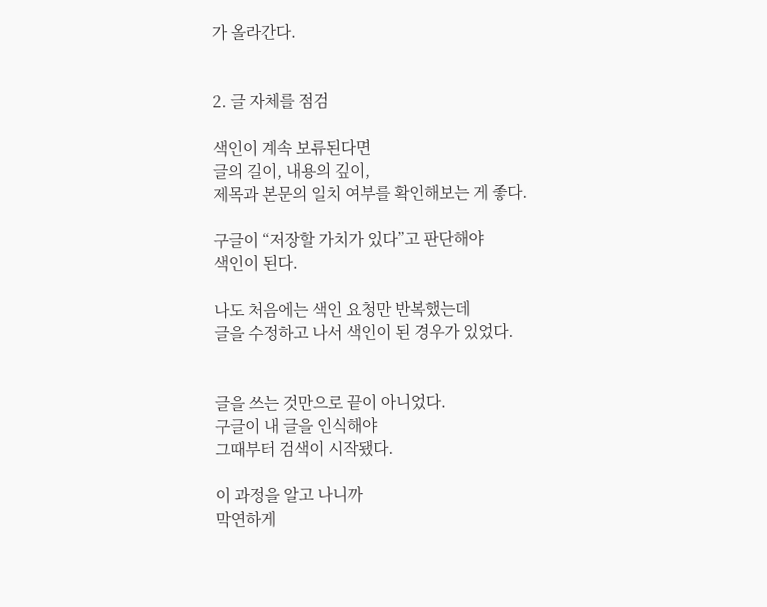가 올라간다.


2. 글 자체를 점검

색인이 계속 보류된다면
글의 길이, 내용의 깊이,
제목과 본문의 일치 여부를 확인해보는 게 좋다.

구글이 “저장할 가치가 있다”고 판단해야
색인이 된다.

나도 처음에는 색인 요청만 반복했는데
글을 수정하고 나서 색인이 된 경우가 있었다.


글을 쓰는 것만으로 끝이 아니었다.
구글이 내 글을 인식해야
그때부터 검색이 시작됐다.

이 과정을 알고 나니까
막연하게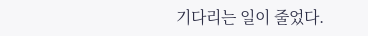기다리는 일이 줄었다.